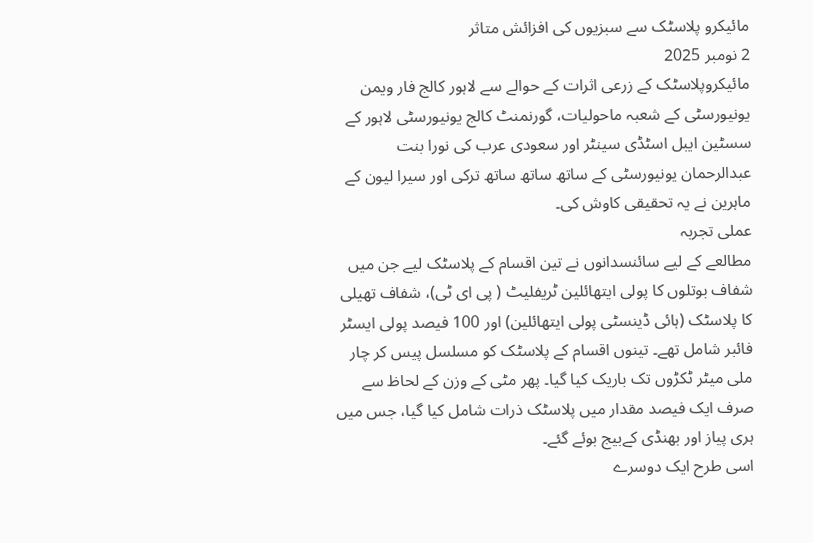مائیکرو پلاسٹک سے سبزیوں کی افزائش متاثر
2 نومبر 2025
مائیکروپلاسٹک کے زرعی اثرات کے حوالے سے لاہور کالج فار ویمن یونیورسٹی کے شعبہ ماحولیات، گورنمنٹ کالج یونیورسٹی لاہور کے سسٹین ایبل اسٹڈی سینٹر اور سعودی عرب کی نورا بنت عبدالرحمان یونیورسٹی کے ساتھ ساتھ ساتھ ترکی اور سیرا لیون کے ماہرین نے یہ تحقیقی کاوش کی۔
عملی تجربہ
مطالعے کے لیے سائنسدانوں نے تین اقسام کے پلاسٹک لیے جن میں شفاف بوتلوں کا پولی ایتھائلین ٹریفلیٹ ( پی ای ٹی)، شفاف تھیلی کا پلاسٹک (ہائی ڈینسٹی پولی ایتھائلین) اور 100 فیصد پولی ایسٹر فائبر شامل تھے۔ تینوں اقسام کے پلاسٹک کو مسلسل پیس کر چار ملی میٹر ٹکڑوں تک باریک کیا گیا۔ پھر مٹی کے وزن کے لحاظ سے صرف ایک فیصد مقدار میں پلاسٹک ذرات شامل کیا گیا، جس میں ہری پیاز اور بھنڈی کےبیج بوئے گئے۔
اسی طرح ایک دوسرے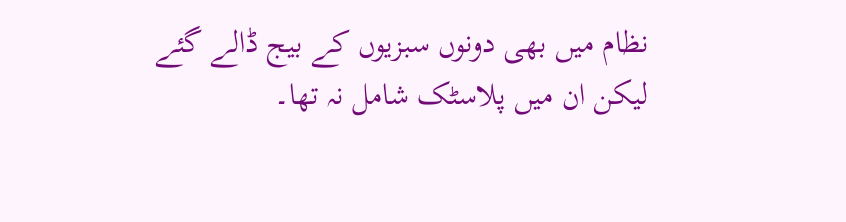نظام میں بھی دونوں سبزیوں کے بیج ڈالے گئے لیکن ان میں پلاسٹک شامل نہ تھا۔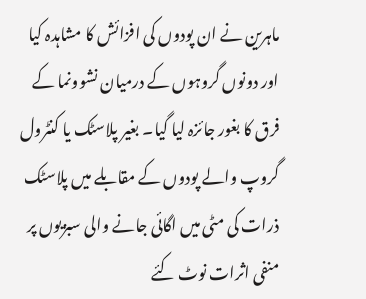ماہرین نے ان پودوں کی افزائش کا مشاہدہ کیا اور دونوں گروہوں کے درمیان نشوونما کے فرق کا بغور جائزہ لیا گیا۔ بغیر پلاسٹک یا کنٹرول گروپ والے پودوں کے مقابلے میں پلاسٹک ذرات کی مٹی میں اگائی جانے والی سبزیوں پر منفی اثرات نوٹ کئے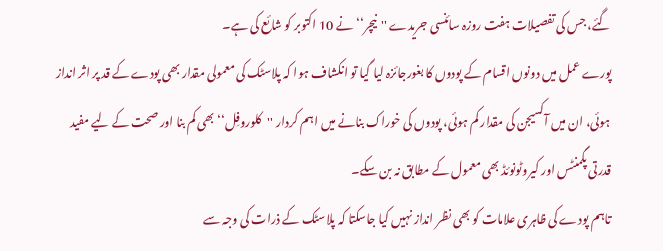گئے، جس کی تفصیلات ہفت روزہ سائنسی جریدے ''نیچر‘‘ نے 10 اکتوبر کو شائع کی ہے۔
پورے عمل میں دونوں اقسام کے پودوں کا بغورجائزہ لیا گیا تو انکشاف ہوا کہ پلاسٹک کی معمولی مقدار بھی پودے کے قد پر اثر انداز ہوئی، ان میں آکسیجن کی مقدار کم ہوئی، پودوں کی خوراک بنانے میں اہم کردار ''کلوروفِل‘‘ بھی کم بنا اور صحت کے لیے مفید قدرتی پگمنٹس اور کیروٹونوئڈ بھی معمول کے مطابق نہ بن سکے۔
تاہم پودے کی ظاہری علامات کو بھی نظر انداز نہیں کیا جاسکتا کہ پلاسٹک کے ذرات کی وجہ سے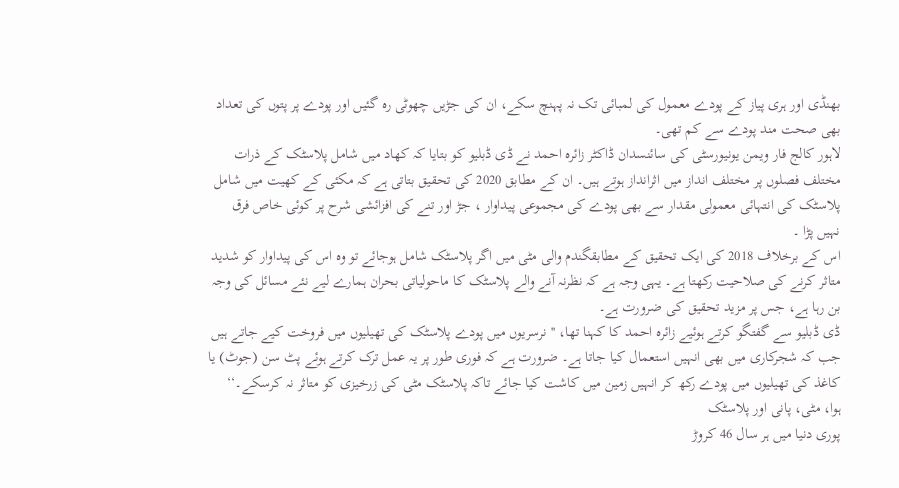بھنڈی اور ہری پیاز کے پودے معمول کی لمبائی تک نہ پہنچ سکے، ان کی جڑیں چھوٹی رہ گئیں اور پودے پر پتوں کی تعداد بھی صحت مند پودے سے کم تھی۔
لاہور کالج فار ویمن یونیورسٹی کی سائنسدان ڈاکٹر زائرہ احمد نے ڈی ڈبلیو کو بتایا کہ کھاد میں شامل پلاسٹک کے ذرات مختلف فصلوں پر مختلف انداز میں اثرانداز ہوتے ہیں۔ ان کے مطابق 2020 کی تحقیق بتاتی ہے کہ مکئی کے کھیت میں شامل پلاسٹک کی انتہائی معمولی مقدار سے بھی پودے کی مجموعی پیداوار ، جڑ اور تنے کی افزائشی شرح پر کوئی خاص فرق نہیں پڑا ۔
اس کے برخلاف 2018 کی ایک تحقیق کے مطابقگندم والی مٹی میں اگر پلاسٹک شامل ہوجائے تو وہ اس کی پیداوار کو شدید متاثر کرنے کی صلاحیت رکھتا ہے۔ یہی وجہ ہے کہ نظرنہ آنے والے پلاسٹک کا ماحولیاتی بحران ہمارے لیے نئے مسائل کی وجہ بن رہا ہے، جس پر مزید تحقیق کی ضرورت ہے۔
ڈی ڈبلیو سے گفتگو کرتے ہوئیے زائرہ احمد کا کہنا تھا، ''نرسریوں میں پودے پلاسٹک کی تھیلیوں میں فروخت کیے جاتے ہیں جب کہ شجرکاری میں بھی انہیں استعمال کیا جاتا ہے۔ ضرورت ہے کہ فوری طور پر یہ عمل ترک کرتے ہوئے پٹ سن (جوٹ) یا کاغذ کی تھیلیوں میں پودے رکھ کر انہیں زمین میں کاشت کیا جائے تاکہ پلاسٹک مٹی کی زرخیزی کو متاثر نہ کرسکے۔‘‘
ہوا، مٹی، پانی اور پلاسٹک
پوری دنیا میں ہر سال 46 کروڑ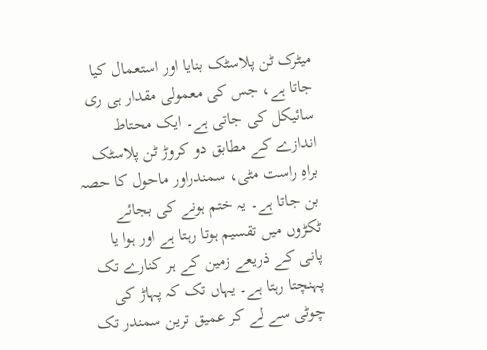میٹرک ٹن پلاسٹک بنایا اور استعمال کیا جاتا ہے، جس کی معمولی مقدار ہی ری سائیکل کی جاتی ہے۔ ایک محتاط اندازے کے مطابق دو کروڑ ٹن پلاسٹک براہِ راست مٹی، سمندراور ماحول کا حصہ بن جاتا ہے۔ یہ ختم ہونے کی بجائے ٹکڑوں میں تقسیم ہوتا رہتا ہے اور ہوا یا پانی کے ذریعے زمین کے ہر کنارے تک پہنچتا رہتا ہے۔ یہاں تک کہ پہاڑ کی چوٹی سے لے کر عمیق ترین سمندر تک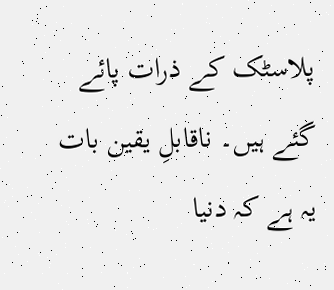پلاسٹک کے ذرات پائے گئے ہیں۔ ناقابلِ یقین بات یہ ہے کہ دنیا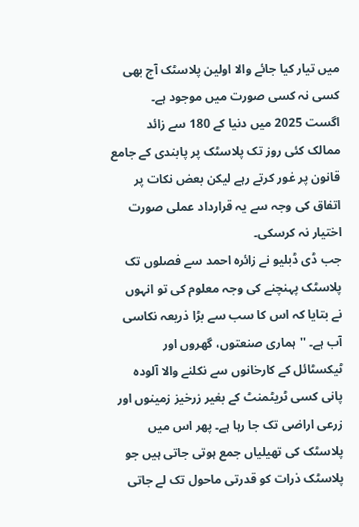میں تیار کیا جائے والا اولین پلاسٹک آج بھی کسی نہ کسی صورت میں موجود ہے۔
اگست 2025 میں دنیا کے 180 سے زائد ممالک کئی روز تک پلاسٹک پر پابندی کے جامع قانون پر غور کرتے رہے لیکن بعض نکات پر اتفاق کی وجہ سے یہ قرارداد عملی صورت اختیار نہ کرسکی۔
جب ڈی ڈبلیو نے زائرہ احمد سے فصلوں تک پلاسٹک پہنچنے کی وجہ معلوم کی تو انہوں نے بتایا کہ اس کا سب سے بڑا ذریعہ نکاسی آب ہے۔ ''ہماری صنعتوں، گھروں اور ٹیکسٹائل کے کارخانوں سے نکلنے والا آلودہ پانی کسی ٹریٹمنٹ کے بغیر زرخیز زمینوں اور زرعی اراضی تک جا رہا ہے۔ پھر اس میں پلاسٹک کی تھیلیاں جمع ہوتی جاتی ہیں جو پلاسٹک ذرات کو قدرتی ماحول تک لے جاتی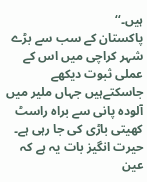ہیں۔‘‘
پاکستان کے سب سے بڑے شہر کراچی میں اس کے عملی ثبوت دیکھے جاسکتےہیں جہاں ملیر میں آلودہ پانی سے براہ راسٹ کھیتی باڑی کی جا رہی ہے۔ حیرت انگیز بات یہ ہے کہ عین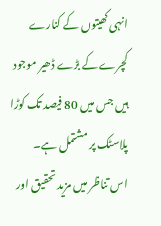انہی کھیتوں کے کنارے کچرے کے بڑے ڈھیر موجود ہیں جس میں 80 فیصد تک کوڑا پلاسٹک پر مشتمل ہے۔
اس تناظر میں مزید تحقیق اور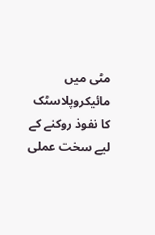مٹی میں مائیکروپلاسٹک کا نفوذ روکنے کے لیے سخت عملی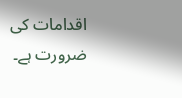اقدامات کی ضرورت ہے۔